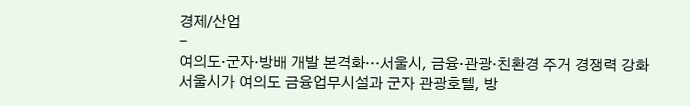경제/산업
-
여의도·군자·방배 개발 본격화…서울시, 금융·관광·친환경 주거 경쟁력 강화
서울시가 여의도 금융업무시설과 군자 관광호텔, 방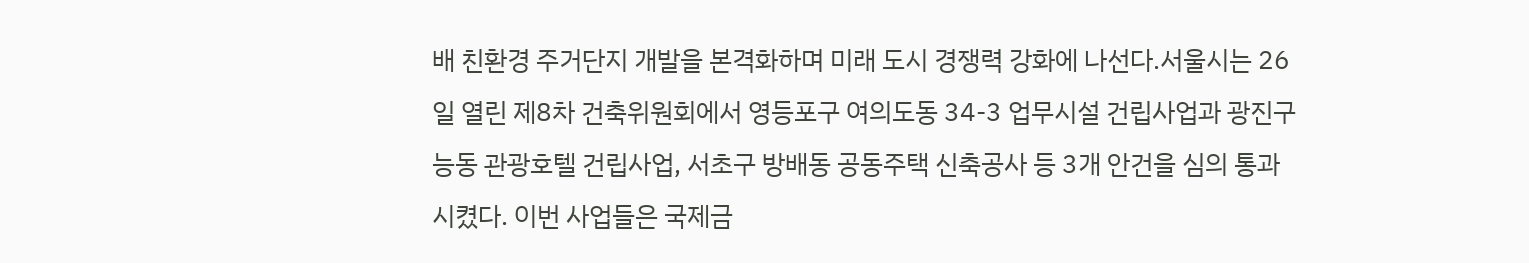배 친환경 주거단지 개발을 본격화하며 미래 도시 경쟁력 강화에 나선다.서울시는 26일 열린 제8차 건축위원회에서 영등포구 여의도동 34-3 업무시설 건립사업과 광진구 능동 관광호텔 건립사업, 서초구 방배동 공동주택 신축공사 등 3개 안건을 심의 통과시켰다. 이번 사업들은 국제금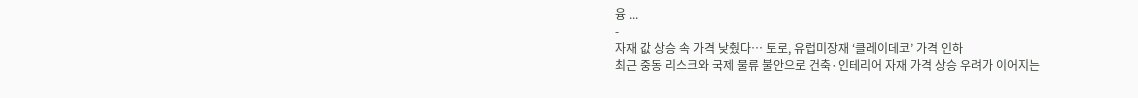융 ...
-
자재 값 상승 속 가격 낮췄다… 토로, 유럽미장재 ‘클레이데코’ 가격 인하
최근 중동 리스크와 국제 물류 불안으로 건축·인테리어 자재 가격 상승 우려가 이어지는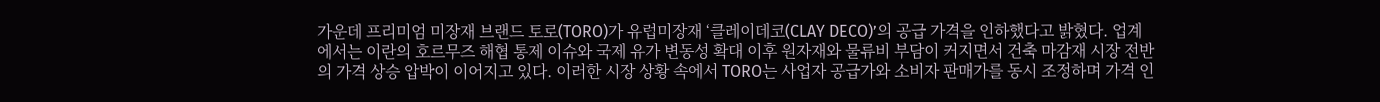가운데 프리미엄 미장재 브랜드 토로(TORO)가 유럽미장재 ‘클레이데코(CLAY DECO)’의 공급 가격을 인하했다고 밝혔다. 업계에서는 이란의 호르무즈 해협 통제 이슈와 국제 유가 변동성 확대 이후 원자재와 물류비 부담이 커지면서 건축 마감재 시장 전반의 가격 상승 압박이 이어지고 있다. 이러한 시장 상황 속에서 TORO는 사업자 공급가와 소비자 판매가를 동시 조정하며 가격 인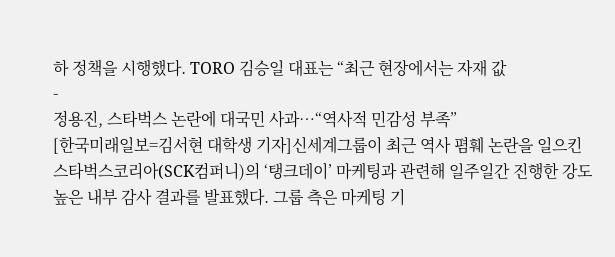하 정책을 시행했다. TORO 김승일 대표는 “최근 현장에서는 자재 값
-
정용진, 스타벅스 논란에 대국민 사과…“역사적 민감성 부족”
[한국미래일보=김서현 대학생 기자]신세계그룹이 최근 역사 폄훼 논란을 일으킨 스타벅스코리아(SCK컴퍼니)의 ‘탱크데이’ 마케팅과 관련해 일주일간 진행한 강도 높은 내부 감사 결과를 발표했다. 그룹 측은 마케팅 기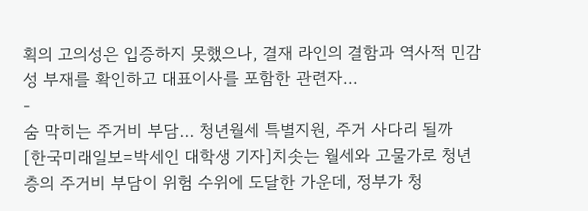획의 고의성은 입증하지 못했으나, 결재 라인의 결함과 역사적 민감성 부재를 확인하고 대표이사를 포함한 관련자...
-
숨 막히는 주거비 부담… 청년월세 특별지원, 주거 사다리 될까
[한국미래일보=박세인 대학생 기자]치솟는 월세와 고물가로 청년층의 주거비 부담이 위험 수위에 도달한 가운데, 정부가 청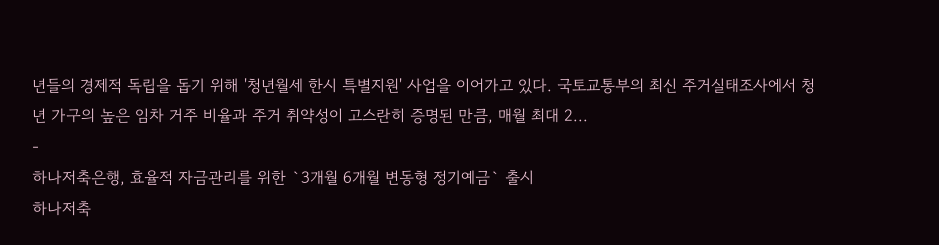년들의 경제적 독립을 돕기 위해 '청년월세 한시 특별지원' 사업을 이어가고 있다. 국토교통부의 최신 주거실태조사에서 청년 가구의 높은 임차 거주 비율과 주거 취약성이 고스란히 증명된 만큼, 매월 최대 2...
-
하나저축은행, 효율적 자금관리를 위한 `3개월 6개월 변동형 정기예금` 출시
하나저축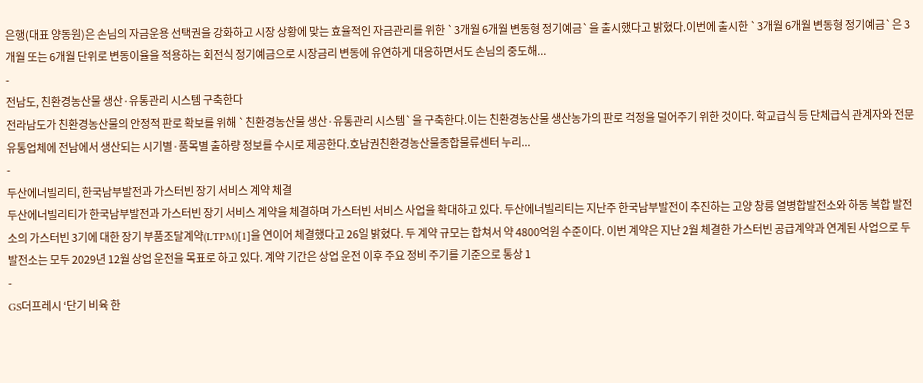은행(대표 양동원)은 손님의 자금운용 선택권을 강화하고 시장 상황에 맞는 효율적인 자금관리를 위한 `3개월 6개월 변동형 정기예금`을 출시했다고 밝혔다.이번에 출시한 `3개월 6개월 변동형 정기예금`은 3개월 또는 6개월 단위로 변동이율을 적용하는 회전식 정기예금으로 시장금리 변동에 유연하게 대응하면서도 손님의 중도해...
-
전남도, 친환경농산물 생산·유통관리 시스템 구축한다
전라남도가 친환경농산물의 안정적 판로 확보를 위해 `친환경농산물 생산·유통관리 시스템`을 구축한다.이는 친환경농산물 생산농가의 판로 걱정을 덜어주기 위한 것이다. 학교급식 등 단체급식 관계자와 전문 유통업체에 전남에서 생산되는 시기별·품목별 출하량 정보를 수시로 제공한다.호남권친환경농산물종합물류센터 누리...
-
두산에너빌리티, 한국남부발전과 가스터빈 장기 서비스 계약 체결
두산에너빌리티가 한국남부발전과 가스터빈 장기 서비스 계약을 체결하며 가스터빈 서비스 사업을 확대하고 있다. 두산에너빌리티는 지난주 한국남부발전이 추진하는 고양 창릉 열병합발전소와 하동 복합 발전소의 가스터빈 3기에 대한 장기 부품조달계약(LTPM)[1]을 연이어 체결했다고 26일 밝혔다. 두 계약 규모는 합쳐서 약 4800억원 수준이다. 이번 계약은 지난 2월 체결한 가스터빈 공급계약과 연계된 사업으로 두 발전소는 모두 2029년 12월 상업 운전을 목표로 하고 있다. 계약 기간은 상업 운전 이후 주요 정비 주기를 기준으로 통상 1
-
GS더프레시 ‘단기 비육 한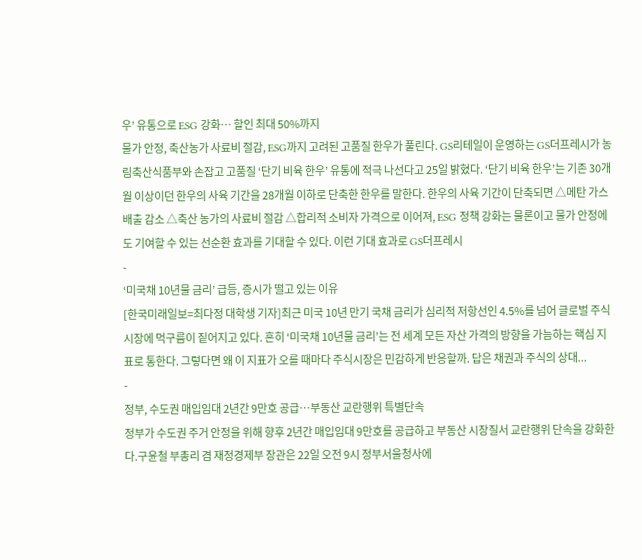우’ 유통으로 ESG 강화… 할인 최대 50%까지
물가 안정, 축산농가 사료비 절감, ESG까지 고려된 고품질 한우가 풀린다. GS리테일이 운영하는 GS더프레시가 농림축산식품부와 손잡고 고품질 ‘단기 비육 한우’ 유통에 적극 나선다고 25일 밝혔다. ‘단기 비육 한우’는 기존 30개월 이상이던 한우의 사육 기간을 28개월 이하로 단축한 한우를 말한다. 한우의 사육 기간이 단축되면 △메탄 가스 배출 감소 △축산 농가의 사료비 절감 △합리적 소비자 가격으로 이어져, ESG 정책 강화는 물론이고 물가 안정에도 기여할 수 있는 선순환 효과를 기대할 수 있다. 이런 기대 효과로 GS더프레시
-
‘미국채 10년물 금리’ 급등, 증시가 떨고 있는 이유
[한국미래일보=최다정 대학생 기자]최근 미국 10년 만기 국채 금리가 심리적 저항선인 4.5%를 넘어 글로벌 주식시장에 먹구름이 짙어지고 있다. 흔히 ‘미국채 10년물 금리’는 전 세계 모든 자산 가격의 방향을 가늠하는 핵심 지표로 통한다. 그렇다면 왜 이 지표가 오를 때마다 주식시장은 민감하게 반응할까. 답은 채권과 주식의 상대...
-
정부, 수도권 매입임대 2년간 9만호 공급…부동산 교란행위 특별단속
정부가 수도권 주거 안정을 위해 향후 2년간 매입임대 9만호를 공급하고 부동산 시장질서 교란행위 단속을 강화한다.구윤철 부총리 겸 재정경제부 장관은 22일 오전 9시 정부서울청사에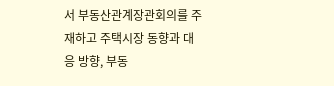서 부동산관계장관회의를 주재하고 주택시장 동향과 대응 방향, 부동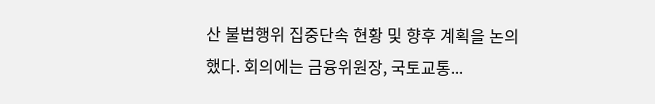산 불법행위 집중단속 현황 및 향후 계획을 논의했다. 회의에는 금융위원장, 국토교통...